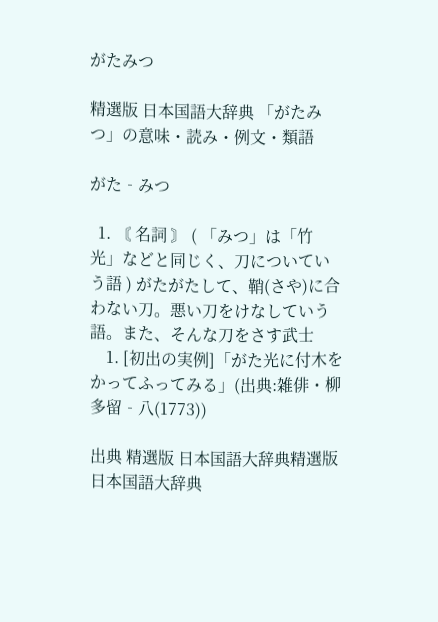がたみつ

精選版 日本国語大辞典 「がたみつ」の意味・読み・例文・類語

がた‐みつ

  1. 〘 名詞 〙 ( 「みつ」は「竹光」などと同じく、刀についていう語 ) がたがたして、鞘(さや)に合わない刀。悪い刀をけなしていう語。また、そんな刀をさす武士
    1. [初出の実例]「がた光に付木をかってふってみる」(出典:雑俳・柳多留‐八(1773))

出典 精選版 日本国語大辞典精選版 日本国語大辞典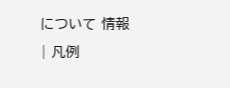について 情報 | 凡例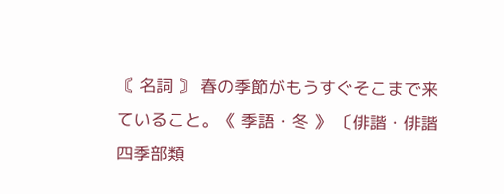〘 名詞 〙 春の季節がもうすぐそこまで来ていること。《 季語・冬 》 〔俳諧・俳諧四季部類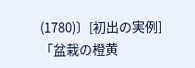(1780)〕[初出の実例]「盆栽の橙黄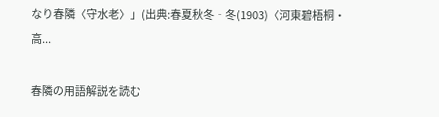なり春隣〈守水老〉」(出典:春夏秋冬‐冬(1903)〈河東碧梧桐・高...

春隣の用語解説を読む